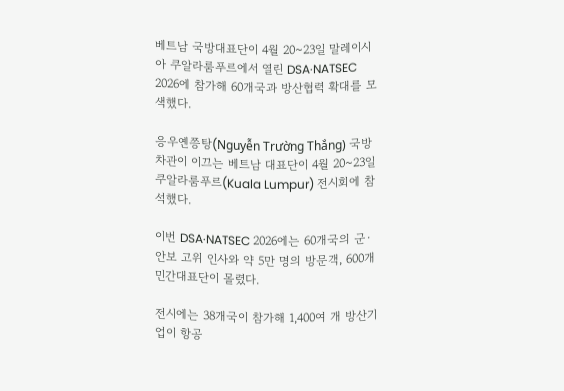베트남 국방대표단이 4월 20~23일 말레이시아 쿠알라룸푸르에서 열린 DSA·NATSEC 2026에 참가해 60개국과 방산협력 확대를 모색했다.

응우옌쯩탕(Nguyễn Trường Thắng) 국방차관이 이끄는 베트남 대표단이 4월 20~23일 쿠알라룸푸르(Kuala Lumpur) 전시회에 참석했다.

이번 DSA·NATSEC 2026에는 60개국의 군·안보 고위 인사와 약 5만 명의 방문객, 600개 민간대표단이 몰렸다.

전시에는 38개국이 참가해 1,400여 개 방산기업이 항공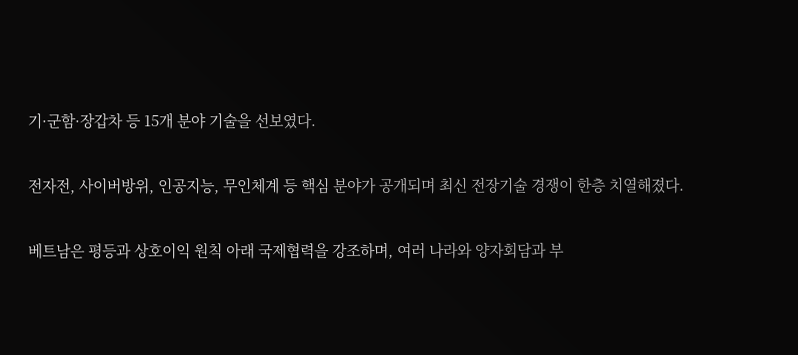기·군함·장갑차 등 15개 분야 기술을 선보였다.

전자전, 사이버방위, 인공지능, 무인체계 등 핵심 분야가 공개되며 최신 전장기술 경쟁이 한층 치열해졌다.

베트남은 평등과 상호이익 원칙 아래 국제협력을 강조하며, 여러 나라와 양자회담과 부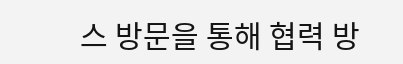스 방문을 통해 협력 방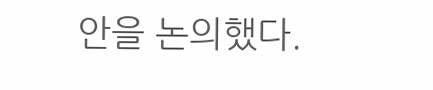안을 논의했다.